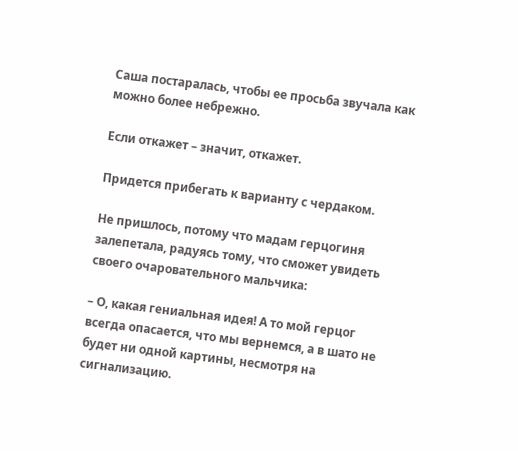Саша постаралась, чтобы ее просьба звучала как можно более небрежно.

Если откажет – значит, откажет.

Придется прибегать к варианту с чердаком.

Не пришлось, потому что мадам герцогиня залепетала, радуясь тому, что сможет увидеть своего очаровательного мальчика:

– О, какая гениальная идея! А то мой герцог всегда опасается, что мы вернемся, а в шато не будет ни одной картины, несмотря на сигнализацию.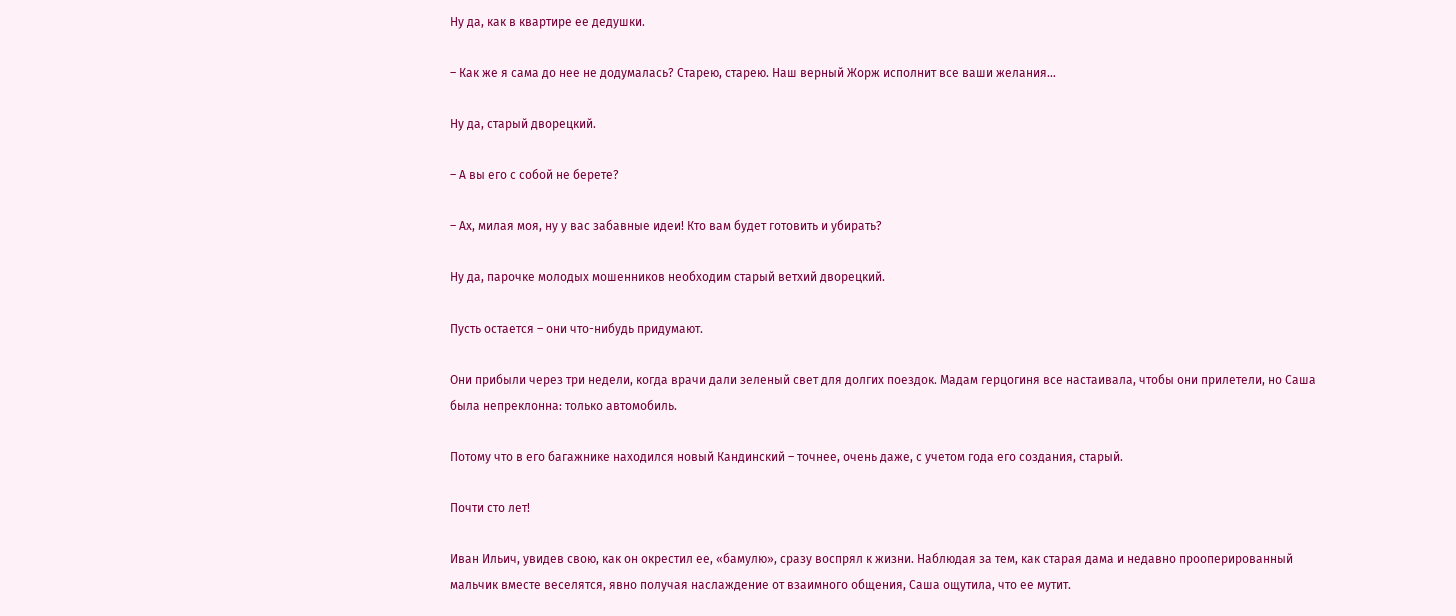Ну да, как в квартире ее дедушки.

– Как же я сама до нее не додумалась? Старею, старею. Наш верный Жорж исполнит все ваши желания…

Ну да, старый дворецкий.

– А вы его с собой не берете?

– Ах, милая моя, ну у вас забавные идеи! Кто вам будет готовить и убирать?

Ну да, парочке молодых мошенников необходим старый ветхий дворецкий.

Пусть остается – они что-нибудь придумают.

Они прибыли через три недели, когда врачи дали зеленый свет для долгих поездок. Мадам герцогиня все настаивала, чтобы они прилетели, но Саша была непреклонна: только автомобиль.

Потому что в его багажнике находился новый Кандинский – точнее, очень даже, с учетом года его создания, старый.

Почти сто лет!

Иван Ильич, увидев свою, как он окрестил ее, «бамулю», сразу воспрял к жизни. Наблюдая за тем, как старая дама и недавно прооперированный мальчик вместе веселятся, явно получая наслаждение от взаимного общения, Саша ощутила, что ее мутит.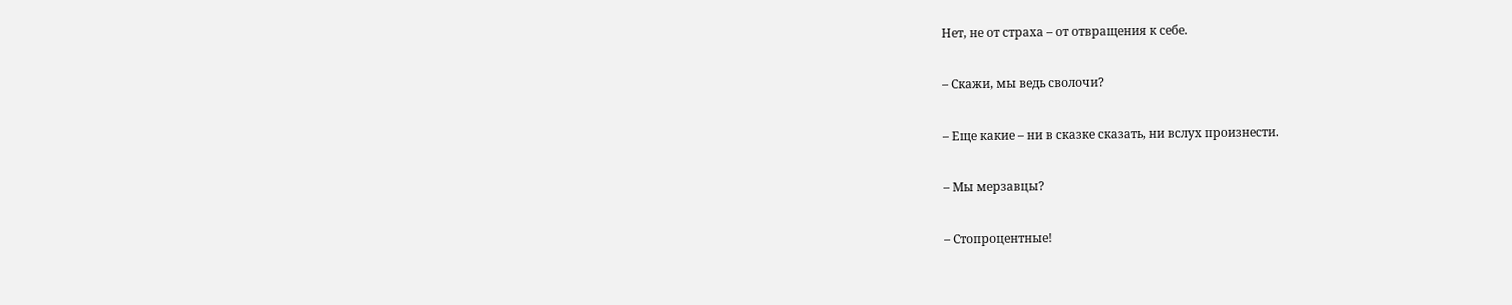Нет, не от страха – от отвращения к себе.

– Скажи, мы ведь сволочи?

– Еще какие – ни в сказке сказать, ни вслух произнести.

– Мы мерзавцы?

– Стопроцентные!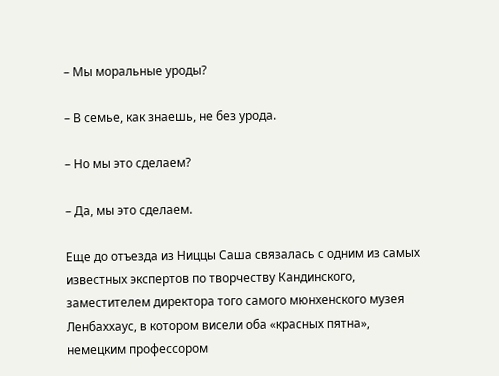– Мы моральные уроды?

– В семье, как знаешь, не без урода.

– Но мы это сделаем?

– Да, мы это сделаем.

Еще до отъезда из Ниццы Саша связалась с одним из самых известных экспертов по творчеству Кандинского, заместителем директора того самого мюнхенского музея Ленбаххаус, в котором висели оба «красных пятна», немецким профессором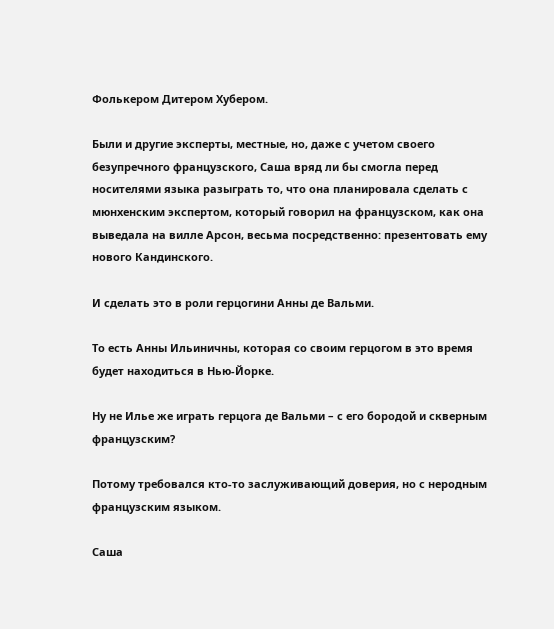Фолькером Дитером Хубером.

Были и другие эксперты, местные, но, даже с учетом своего безупречного французского, Саша вряд ли бы смогла перед носителями языка разыграть то, что она планировала сделать с мюнхенским экспертом, который говорил на французском, как она выведала на вилле Арсон, весьма посредственно: презентовать ему нового Кандинского.

И сделать это в роли герцогини Анны де Вальми.

То есть Анны Ильиничны, которая со своим герцогом в это время будет находиться в Нью-Йорке.

Ну не Илье же играть герцога де Вальми – с его бородой и скверным французским?

Потому требовался кто-то заслуживающий доверия, но с неродным французским языком.

Саша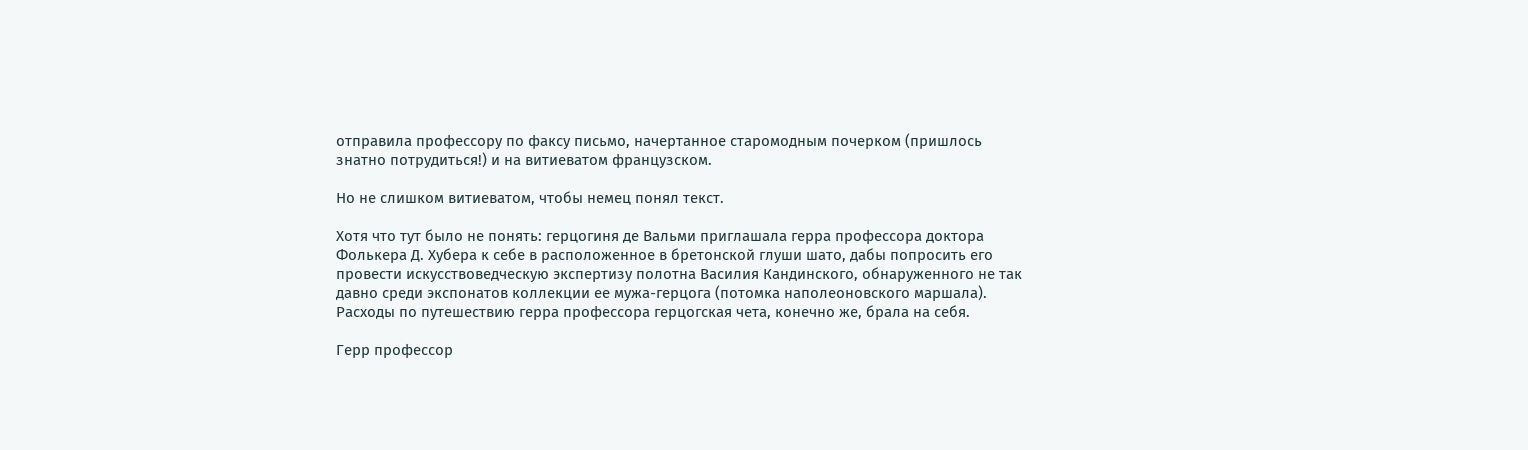отправила профессору по факсу письмо, начертанное старомодным почерком (пришлось знатно потрудиться!) и на витиеватом французском.

Но не слишком витиеватом, чтобы немец понял текст.

Хотя что тут было не понять: герцогиня де Вальми приглашала герра профессора доктора Фолькера Д. Хубера к себе в расположенное в бретонской глуши шато, дабы попросить его провести искусствоведческую экспертизу полотна Василия Кандинского, обнаруженного не так давно среди экспонатов коллекции ее мужа-герцога (потомка наполеоновского маршала). Расходы по путешествию герра профессора герцогская чета, конечно же, брала на себя.

Герр профессор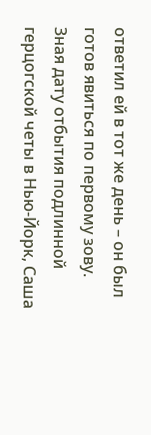ответил ей в тот же день – он был готов явиться по первому зову. Зная дату отбытия подлинной герцогской четы в Нью-Йорк, Саша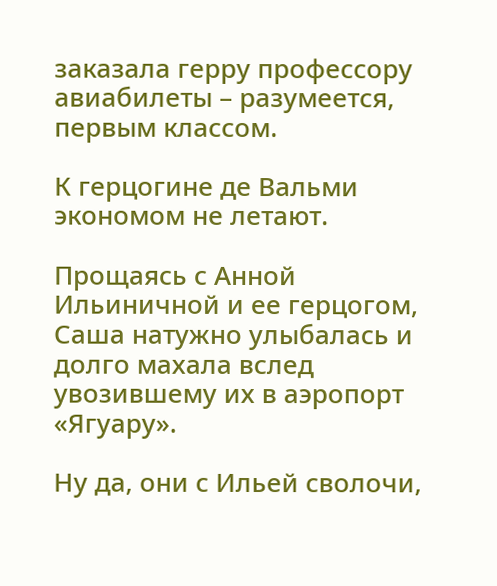заказала герру профессору авиабилеты – разумеется, первым классом.

К герцогине де Вальми экономом не летают.

Прощаясь с Анной Ильиничной и ее герцогом, Саша натужно улыбалась и долго махала вслед увозившему их в аэропорт «Ягуару».

Ну да, они с Ильей сволочи,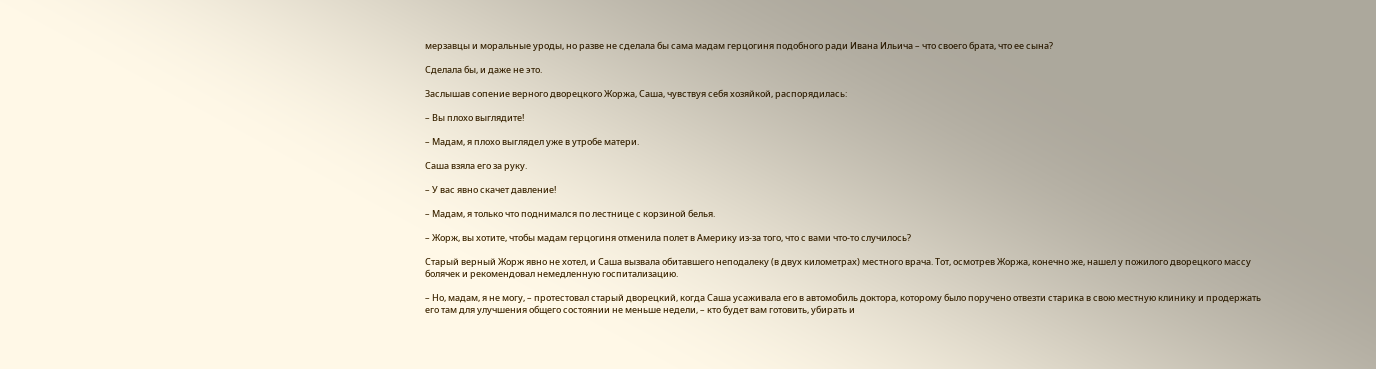мерзавцы и моральные уроды, но разве не сделала бы сама мадам герцогиня подобного ради Ивана Ильича – что своего брата, что ее сына?

Сделала бы, и даже не это.

Заслышав сопение верного дворецкого Жоржа, Саша, чувствуя себя хозяйкой, распорядилась:

– Вы плохо выглядите!

– Мадам, я плохо выглядел уже в утробе матери.

Саша взяла его за руку.

– У вас явно скачет давление!

– Мадам, я только что поднимался по лестнице с корзиной белья.

– Жорж, вы хотите, чтобы мадам герцогиня отменила полет в Америку из-за того, что с вами что-то случилось?

Старый верный Жорж явно не хотел, и Саша вызвала обитавшего неподалеку (в двух километрах) местного врача. Тот, осмотрев Жоржа, конечно же, нашел у пожилого дворецкого массу болячек и рекомендовал немедленную госпитализацию.

– Но, мадам, я не могу, – протестовал старый дворецкий, когда Саша усаживала его в автомобиль доктора, которому было поручено отвезти старика в свою местную клинику и продержать его там для улучшения общего состоянии не меньше недели, – кто будет вам готовить, убирать и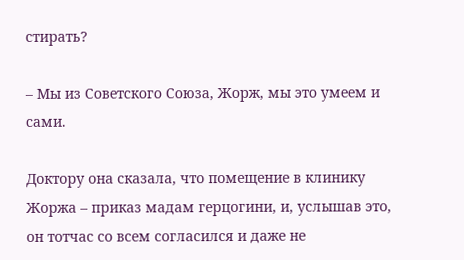стирать?

– Мы из Советского Союза, Жорж, мы это умеем и сами.

Доктору она сказала, что помещение в клинику Жоржа – приказ мадам герцогини, и, услышав это, он тотчас со всем согласился и даже не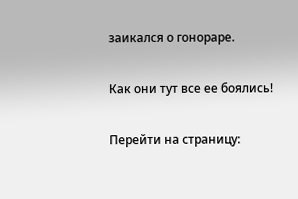заикался о гонораре.

Как они тут все ее боялись!

Перейти на страницу: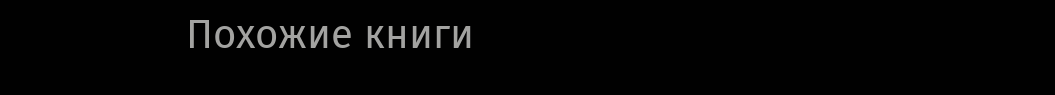Похожие книги